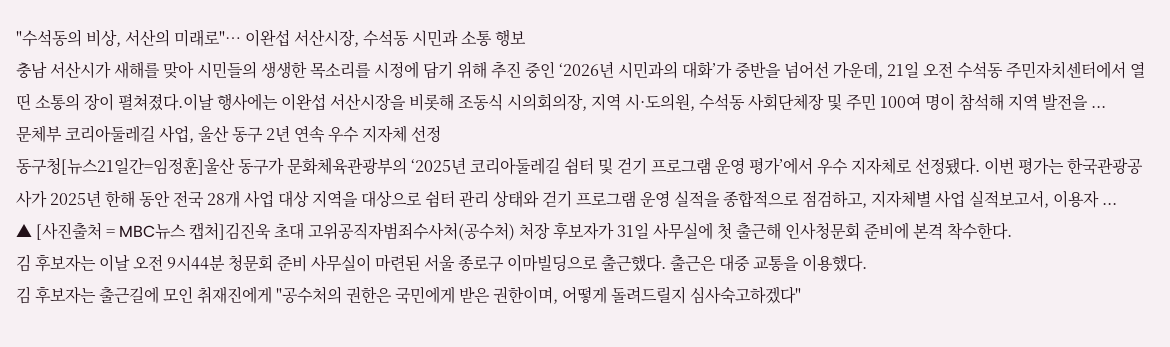"수석동의 비상, 서산의 미래로"… 이완섭 서산시장, 수석동 시민과 소통 행보
충남 서산시가 새해를 맞아 시민들의 생생한 목소리를 시정에 담기 위해 추진 중인 ‘2026년 시민과의 대화’가 중반을 넘어선 가운데, 21일 오전 수석동 주민자치센터에서 열띤 소통의 장이 펼쳐졌다.이날 행사에는 이완섭 서산시장을 비롯해 조동식 시의회의장, 지역 시·도의원, 수석동 사회단체장 및 주민 100여 명이 참석해 지역 발전을 ...
문체부 코리아둘레길 사업, 울산 동구 2년 연속 우수 지자체 선정
동구청[뉴스21일간=임정훈]울산 동구가 문화체육관광부의 ‘2025년 코리아둘레길 쉼터 및 걷기 프로그램 운영 평가’에서 우수 지자체로 선정됐다. 이번 평가는 한국관광공사가 2025년 한해 동안 전국 28개 사업 대상 지역을 대상으로 쉼터 관리 상태와 걷기 프로그램 운영 실적을 종합적으로 점검하고, 지자체별 사업 실적보고서, 이용자 ...
▲ [사진출처 = MBC뉴스 캡처]김진욱 초대 고위공직자범죄수사처(공수처) 처장 후보자가 31일 사무실에 첫 출근해 인사청문회 준비에 본격 착수한다.
김 후보자는 이날 오전 9시44분 청문회 준비 사무실이 마련된 서울 종로구 이마빌딩으로 출근했다. 출근은 대중 교통을 이용했다.
김 후보자는 출근길에 모인 취재진에게 "공수처의 권한은 국민에게 받은 권한이며, 어떻게 돌려드릴지 심사숙고하겠다"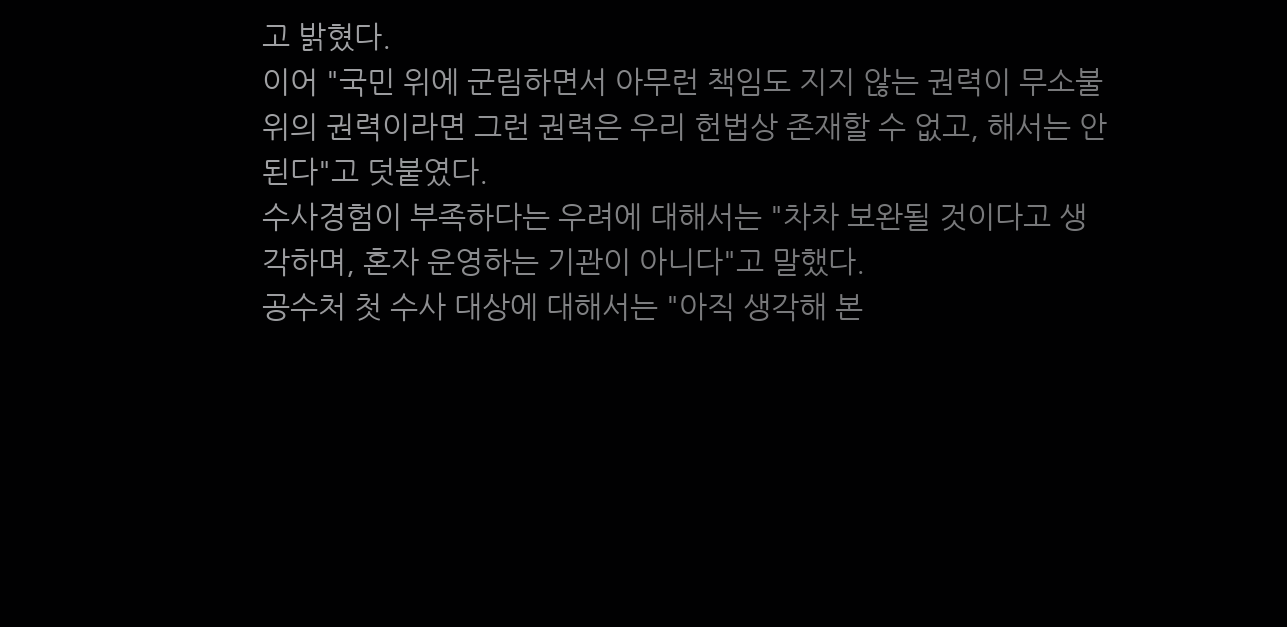고 밝혔다.
이어 "국민 위에 군림하면서 아무런 책임도 지지 않는 권력이 무소불위의 권력이라면 그런 권력은 우리 헌법상 존재할 수 없고, 해서는 안된다"고 덧붙였다.
수사경험이 부족하다는 우려에 대해서는 "차차 보완될 것이다고 생각하며, 혼자 운영하는 기관이 아니다"고 말했다.
공수처 첫 수사 대상에 대해서는 "아직 생각해 본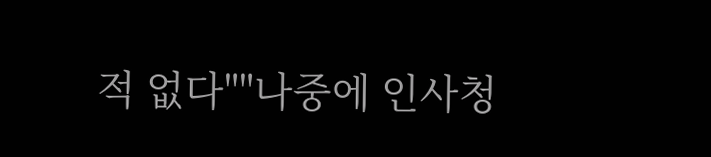적 없다""나중에 인사청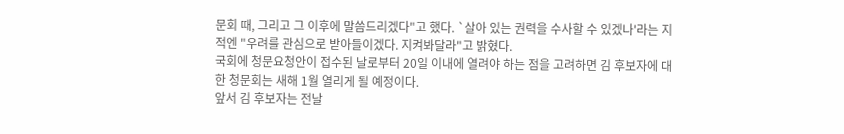문회 때, 그리고 그 이후에 말씀드리겠다"고 했다. `살아 있는 권력을 수사할 수 있겠나'라는 지적엔 "우려를 관심으로 받아들이겠다. 지켜봐달라"고 밝혔다.
국회에 청문요청안이 접수된 날로부터 20일 이내에 열려야 하는 점을 고려하면 김 후보자에 대한 청문회는 새해 1월 열리게 될 예정이다.
앞서 김 후보자는 전날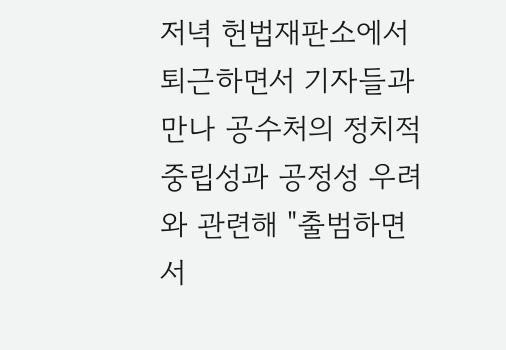저녁 헌법재판소에서 퇴근하면서 기자들과 만나 공수처의 정치적 중립성과 공정성 우려와 관련해 "출범하면 서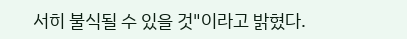서히 불식될 수 있을 것"이라고 밝혔다.